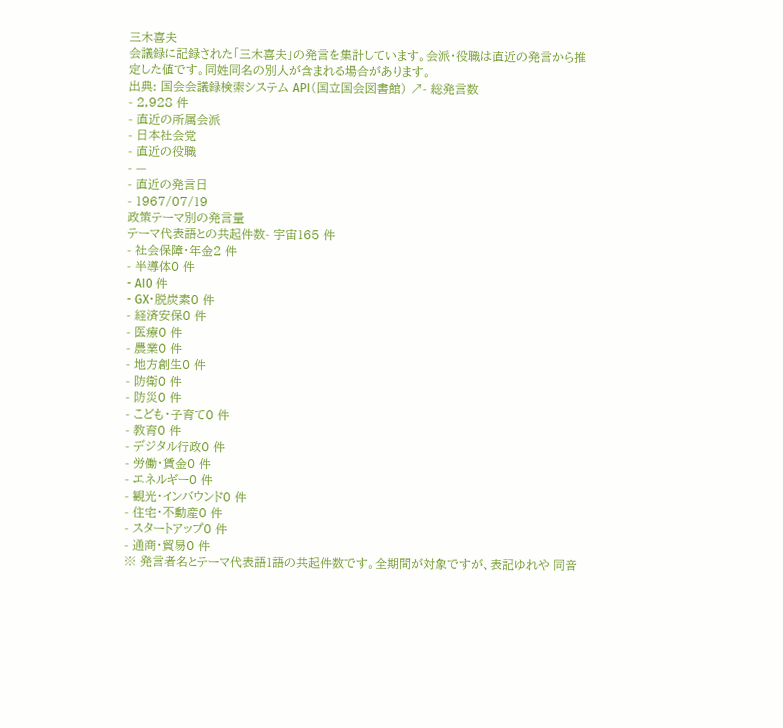三木喜夫
会議録に記録された「三木喜夫」の発言を集計しています。会派・役職は直近の発言から推定した値です。同姓同名の別人が含まれる場合があります。
出典: 国会会議録検索システム API(国立国会図書館) ↗- 総発言数
- 2,928 件
- 直近の所属会派
- 日本社会党
- 直近の役職
- —
- 直近の発言日
- 1967/07/19
政策テーマ別の発言量
テーマ代表語との共起件数- 宇宙165 件
- 社会保障・年金2 件
- 半導体0 件
- AI0 件
- GX・脱炭素0 件
- 経済安保0 件
- 医療0 件
- 農業0 件
- 地方創生0 件
- 防衛0 件
- 防災0 件
- こども・子育て0 件
- 教育0 件
- デジタル行政0 件
- 労働・賃金0 件
- エネルギー0 件
- 観光・インバウンド0 件
- 住宅・不動産0 件
- スタートアップ0 件
- 通商・貿易0 件
※ 発言者名とテーマ代表語1語の共起件数です。全期間が対象ですが、表記ゆれや 同音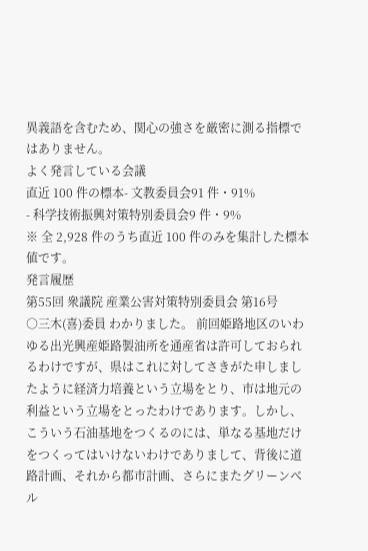異義語を含むため、関心の強さを厳密に測る指標ではありません。
よく発言している会議
直近 100 件の標本- 文教委員会91 件・91%
- 科学技術振興対策特別委員会9 件・9%
※ 全 2,928 件のうち直近 100 件のみを集計した標本値です。
発言履歴
第55回 衆議院 産業公害対策特別委員会 第16号
○三木(喜)委員 わかりました。 前回姫路地区のいわゆる出光興産姫路製油所を通産省は許可しておられるわけですが、県はこれに対してさきがた申しましたように経済力培養という立場をとり、市は地元の利益という立場をとったわけであります。しかし、こういう石油基地をつくるのには、単なる基地だけをつくってはいけないわけでありまして、背後に道路計画、それから都市計画、さらにまたグリーンベル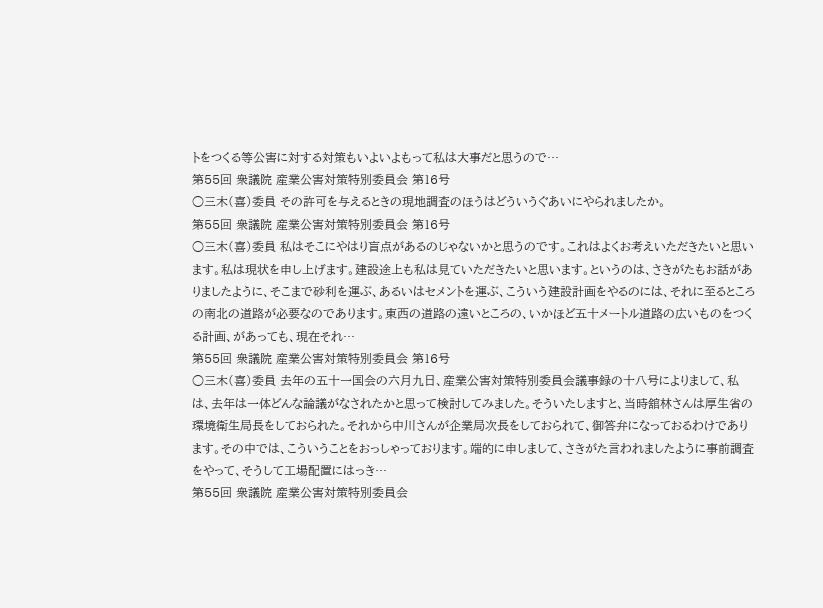トをつくる等公害に対する対策もいよいよもって私は大事だと思うので…
第55回 衆議院 産業公害対策特別委員会 第16号
○三木(喜)委員 その許可を与えるときの現地調査のほうはどういうぐあいにやられましたか。
第55回 衆議院 産業公害対策特別委員会 第16号
○三木(喜)委員 私はそこにやはり盲点があるのじゃないかと思うのです。これはよくお考えいただきたいと思います。私は現状を申し上げます。建設途上も私は見ていただきたいと思います。というのは、さきがたもお話がありましたように、そこまで砂利を運ぶ、あるいはセメントを運ぶ、こういう建設計画をやるのには、それに至るところの南北の道路が必要なのであります。東西の道路の遠いところの、いかほど五十メートル道路の広いものをつくる計画、があっても、現在それ…
第55回 衆議院 産業公害対策特別委員会 第16号
○三木(喜)委員 去年の五十一国会の六月九日、産業公害対策特別委員会議事録の十八号によりまして、私は、去年は一体どんな論議がなされたかと思って検討してみました。そういたしますと、当時舘林さんは厚生省の環境衛生局長をしておられた。それから中川さんが企業局次長をしておられて、御答弁になっておるわけであります。その中では、こういうことをおっしゃっております。端的に申しまして、さきがた言われましたように事前調査をやって、そうして工場配置にはっき…
第55回 衆議院 産業公害対策特別委員会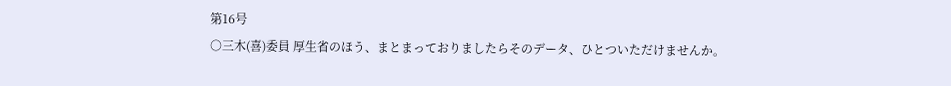第16号
○三木(喜)委員 厚生省のほう、まとまっておりましたらそのデータ、ひとついただけませんか。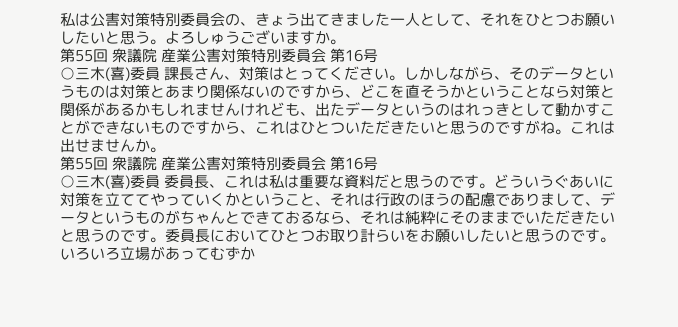私は公害対策特別委員会の、きょう出てきました一人として、それをひとつお願いしたいと思う。よろしゅうございますか。
第55回 衆議院 産業公害対策特別委員会 第16号
○三木(喜)委員 課長さん、対策はとってください。しかしながら、そのデータというものは対策とあまり関係ないのですから、どこを直そうかということなら対策と関係があるかもしれませんけれども、出たデータというのはれっきとして動かすことができないものですから、これはひとついただきたいと思うのですがね。これは出せませんか。
第55回 衆議院 産業公害対策特別委員会 第16号
○三木(喜)委員 委員長、これは私は重要な資料だと思うのです。どういうぐあいに対策を立ててやっていくかということ、それは行政のほうの配慮でありまして、データというものがちゃんとできておるなら、それは純粋にそのままでいただきたいと思うのです。委員長においてひとつお取り計らいをお願いしたいと思うのです。いろいろ立場があってむずか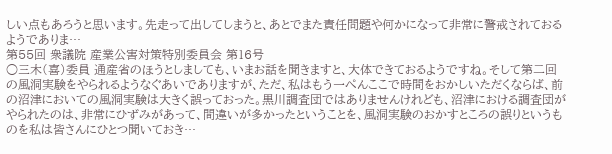しい点もあろうと思います。先走って出してしまうと、あとでまた責任問題や何かになって非常に警戒されておるようでありま…
第55回 衆議院 産業公害対策特別委員会 第16号
○三木(喜)委員 通産省のほうとしましても、いまお話を聞きますと、大体できておるようですね。そして第二回の風洞実験をやられるようなぐあいでありますが、ただ、私はもう一ぺんここで時間をおかしいただくならば、前の沼津においての風洞実験は大きく誤っておった。黒川調査団ではありませんけれども、沼津における調査団がやられたのは、非常にひずみがあって、間違いが多かったということを、風洞実験のおかすところの誤りというものを私は皆さんにひとつ聞いておき…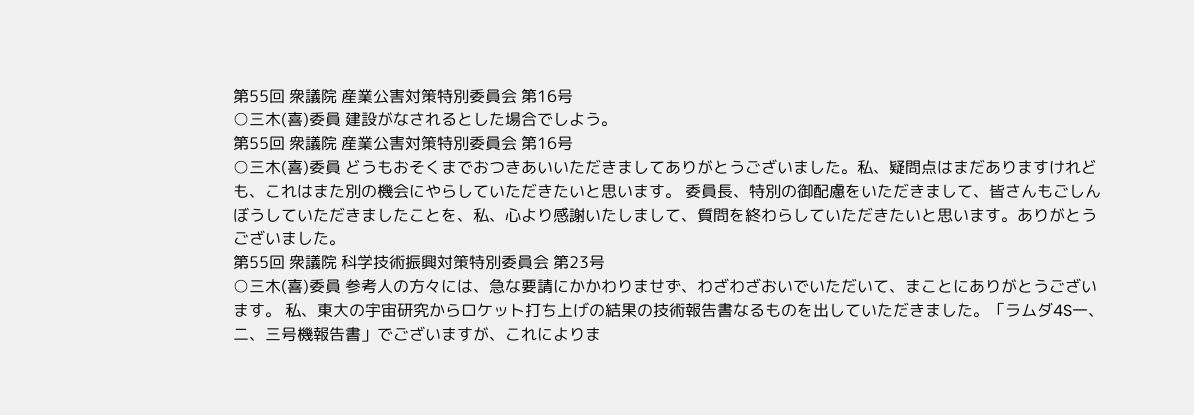第55回 衆議院 産業公害対策特別委員会 第16号
○三木(喜)委員 建設がなされるとした場合でしよう。
第55回 衆議院 産業公害対策特別委員会 第16号
○三木(喜)委員 どうもおそくまでおつきあいいただきましてありがとうございました。私、疑問点はまだありますけれども、これはまた別の機会にやらしていただきたいと思います。 委員長、特別の御配慮をいただきまして、皆さんもごしんぼうしていただきましたことを、私、心より感謝いたしまして、質問を終わらしていただきたいと思います。ありがとうございました。
第55回 衆議院 科学技術振興対策特別委員会 第23号
○三木(喜)委員 参考人の方々には、急な要請にかかわりませず、わざわざおいでいただいて、まことにありがとうございます。 私、東大の宇宙研究からロケット打ち上げの結果の技術報告書なるものを出していただきました。「ラムダ4S一、二、三号機報告書」でございますが、これによりま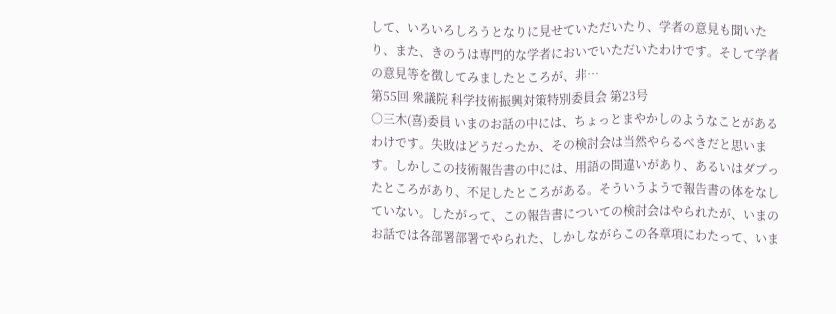して、いろいろしろうとなりに見せていただいたり、学者の意見も聞いたり、また、きのうは専門的な学者においでいただいたわけです。そして学者の意見等を徴してみましたところが、非…
第55回 衆議院 科学技術振興対策特別委員会 第23号
○三木(喜)委員 いまのお話の中には、ちょっとまやかしのようなことがあるわけです。失敗はどうだったか、その検討会は当然やらるべきだと思います。しかしこの技術報告書の中には、用語の間違いがあり、あるいはダブったところがあり、不足したところがある。そういうようで報告書の体をなしていない。したがって、この報告書についての検討会はやられたが、いまのお話では各部署部署でやられた、しかしながらこの各章項にわたって、いま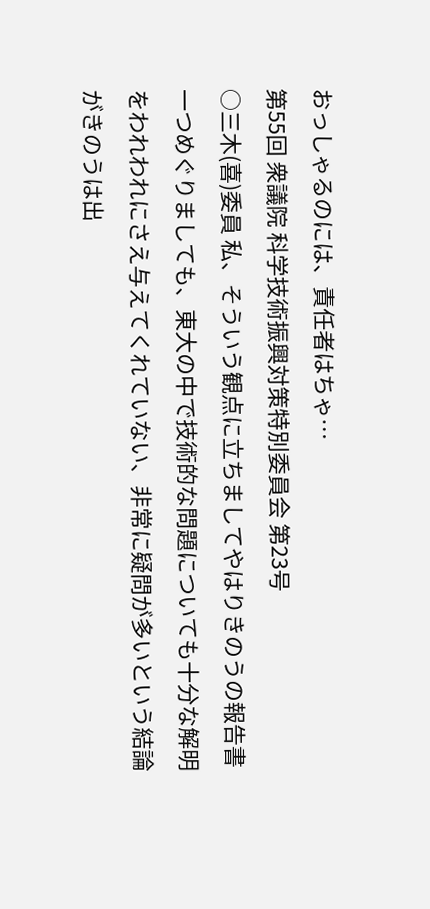おっしゃるのには、責任者はちゃ…
第55回 衆議院 科学技術振興対策特別委員会 第23号
○三木(喜)委員 私、そういう観点に立ちましてやはりきのうの報告書一つめぐりましても、東大の中で技術的な問題についても十分な解明をわれわれにさえ与えてくれていない、非常に疑問が多いという結論がきのうは出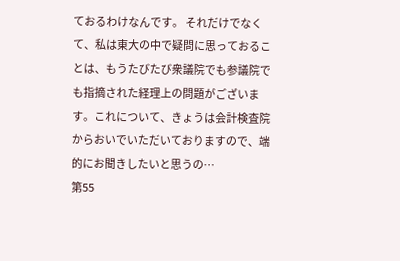ておるわけなんです。 それだけでなくて、私は東大の中で疑問に思っておることは、もうたびたび衆議院でも参議院でも指摘された経理上の問題がございます。これについて、きょうは会計検査院からおいでいただいておりますので、端的にお聞きしたいと思うの…
第55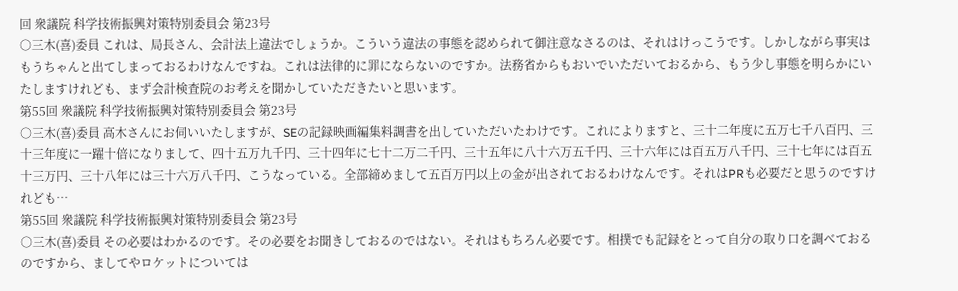回 衆議院 科学技術振興対策特別委員会 第23号
○三木(喜)委員 これは、局長さん、会計法上違法でしょうか。こういう違法の事態を認められて御注意なさるのは、それはけっこうです。しかしながら事実はもうちゃんと出てしまっておるわけなんですね。これは法律的に罪にならないのですか。法務省からもおいでいただいておるから、もう少し事態を明らかにいたしますけれども、まず会計検査院のお考えを聞かしていただきたいと思います。
第55回 衆議院 科学技術振興対策特別委員会 第23号
○三木(喜)委員 高木さんにお伺いいたしますが、SEの記録映画編集料調書を出していただいたわけです。これによりますと、三十二年度に五万七千八百円、三十三年度に一躍十倍になりまして、四十五万九千円、三十四年に七十二万二千円、三十五年に八十六万五千円、三十六年には百五万八千円、三十七年には百五十三万円、三十八年には三十六万八千円、こうなっている。全部締めまして五百万円以上の金が出されておるわけなんです。それはPRも必要だと思うのですけれども…
第55回 衆議院 科学技術振興対策特別委員会 第23号
○三木(喜)委員 その必要はわかるのです。その必要をお聞きしておるのではない。それはもちろん必要です。相撲でも記録をとって自分の取り口を調べておるのですから、ましてやロケットについては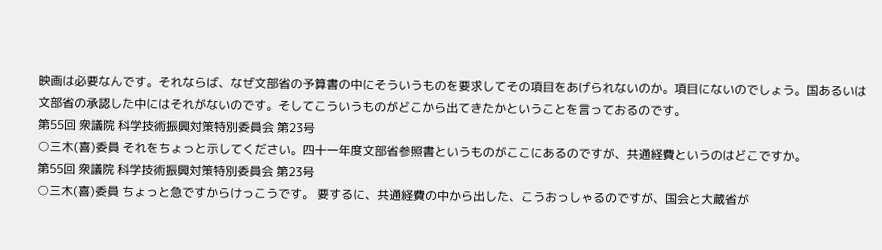映画は必要なんです。それならば、なぜ文部省の予算書の中にそういうものを要求してその項目をあげられないのか。項目にないのでしょう。国あるいは文部省の承認した中にはそれがないのです。そしてこういうものがどこから出てきたかということを言っておるのです。
第55回 衆議院 科学技術振興対策特別委員会 第23号
○三木(喜)委員 それをちょっと示してください。四十一年度文部省参照書というものがここにあるのですが、共通経費というのはどこですか。
第55回 衆議院 科学技術振興対策特別委員会 第23号
○三木(喜)委員 ちょっと急ですからけっこうです。 要するに、共通経費の中から出した、こうおっしゃるのですが、国会と大蔵省が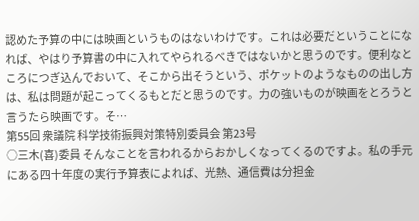認めた予算の中には映画というものはないわけです。これは必要だということになれば、やはり予算書の中に入れてやられるべきではないかと思うのです。便利なところにつぎ込んでおいて、そこから出そうという、ポケットのようなものの出し方は、私は問題が起こってくるもとだと思うのです。力の強いものが映画をとろうと言うたら映画です。そ…
第55回 衆議院 科学技術振興対策特別委員会 第23号
○三木(喜)委員 そんなことを言われるからおかしくなってくるのですよ。私の手元にある四十年度の実行予算表によれば、光熱、通信費は分担金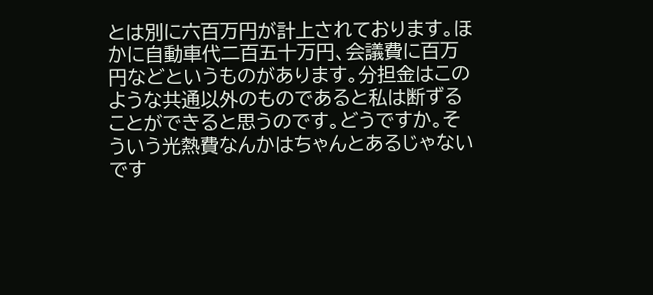とは別に六百万円が計上されております。ほかに自動車代二百五十万円、会議費に百万円などというものがあります。分担金はこのような共通以外のものであると私は断ずることができると思うのです。どうですか。そういう光熱費なんかはちゃんとあるじゃないです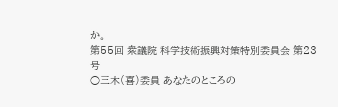か。
第55回 衆議院 科学技術振興対策特別委員会 第23号
○三木(喜)委員 あなたのところの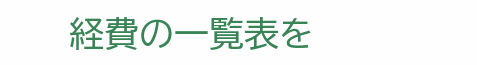経費の一覧表を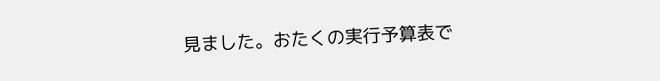見ました。おたくの実行予算表で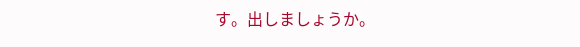す。出しましょうか。